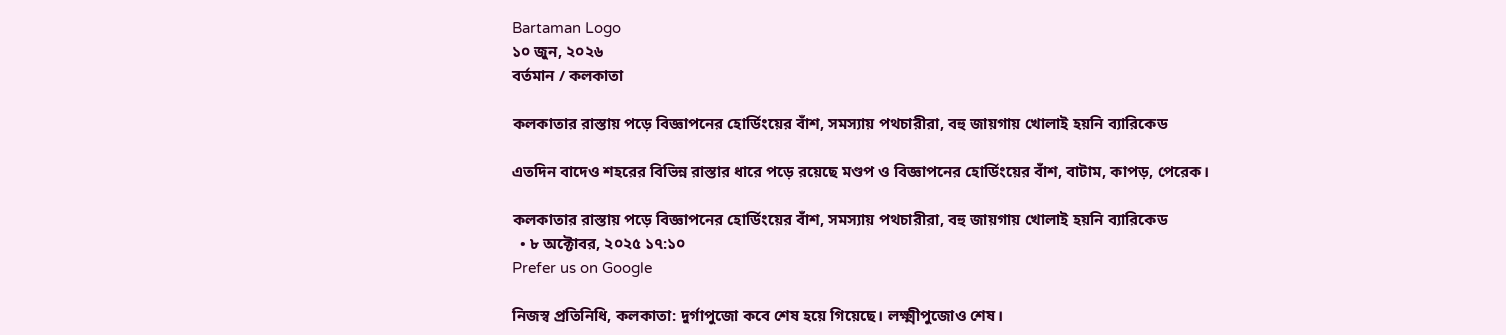Bartaman Logo
১০ জুন, ২০২৬
বর্তমান / কলকাতা

কলকাতার রাস্তায় পড়ে বিজ্ঞাপনের হোর্ডিংয়ের বাঁশ, সমস্যায় পথচারীরা, বহু জায়গায় খোলাই হয়নি ব্যারিকেড

এতদিন বাদেও শহরের বিভিন্ন রাস্তার ধারে পড়ে রয়েছে মণ্ডপ ও বিজ্ঞাপনের হোর্ডিংয়ের বাঁশ, বাটাম, কাপড়, পেরেক।

কলকাতার রাস্তায় পড়ে বিজ্ঞাপনের হোর্ডিংয়ের বাঁশ, সমস্যায় পথচারীরা, বহু জায়গায় খোলাই হয়নি ব্যারিকেড
  • ৮ অক্টোবর, ২০২৫ ১৭:১০
Prefer us on Google

নিজস্ব প্রতিনিধি, কলকাতা: দুর্গাপুজো কবে শেষ হয়ে গিয়েছে। লক্ষ্মীপুজোও শেষ।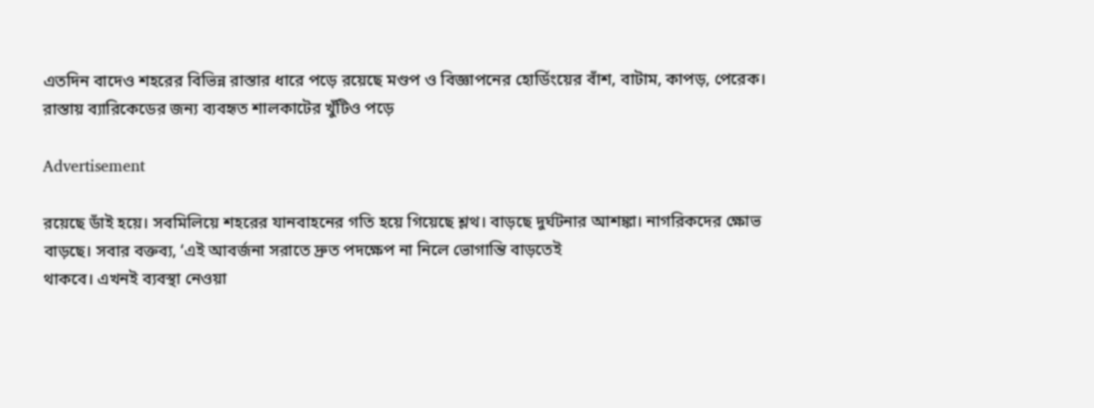এতদিন বাদেও শহরের বিভিন্ন রাস্তার ধারে পড়ে রয়েছে মণ্ডপ ও বিজ্ঞাপনের হোর্ডিংয়ের বাঁশ, বাটাম, কাপড়, পেরেক। রাস্তায় ব্যারিকেডের জন্য ব্যবহৃত শালকাটের খুঁটিও পড়ে

Advertisement

রয়েছে ডাঁই হয়ে। সবমিলিয়ে শহরের যানবাহনের গতি হয়ে গিয়েছে শ্লথ। বাড়ছে দুর্ঘটনার আশঙ্কা। নাগরিকদের ক্ষোভ বাড়ছে। সবার বক্তব্য, ‘এই আবর্জনা সরাতে দ্রুত পদক্ষেপ না নিলে ভোগান্তি বাড়তেই
থাকবে। এখনই ব্যবস্থা নেওয়া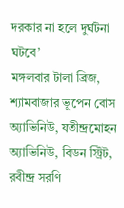দরকার না হলে দুর্ঘটনা ঘটবে’
মঙ্গলবার টালা ব্রিজ, শ্যামবাজার ভূপেন বোস অ্যাভিনিউ, যতীন্দ্রমোহন অ্যাভিনিউ, বিডন স্ট্রিট, রবীন্দ্র সরণি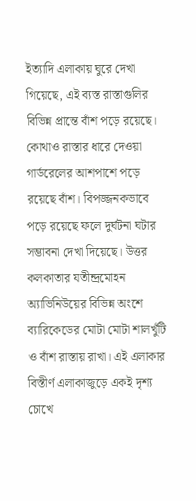ইত্যাদি এলাকায় ঘুরে দেখা গিয়েছে, এই ব্যস্ত রাস্তাগুলির বিভিন্ন প্রান্তে বাঁশ পড়ে রয়েছে। কোথাও রাস্তার ধারে দেওয়া গার্ডরেলের আশপাশে পড়ে রয়েছে বাঁশ। বিপজ্জনকভাবে পড়ে রয়েছে ফলে দুর্ঘটনা ঘটার সম্ভাবনা দেখা দিয়েছে। উত্তর কলকাতার যতীন্দ্রমোহন অ্যাভিনিউয়ের বিভিন্ন অংশে ব্যারিকেডের মোটা মোটা শালখুঁটি ও বাঁশ রাস্তায় রাখা। এই এলাকার বিস্তীর্ণ এলাকাজুড়ে একই দৃশ্য চোখে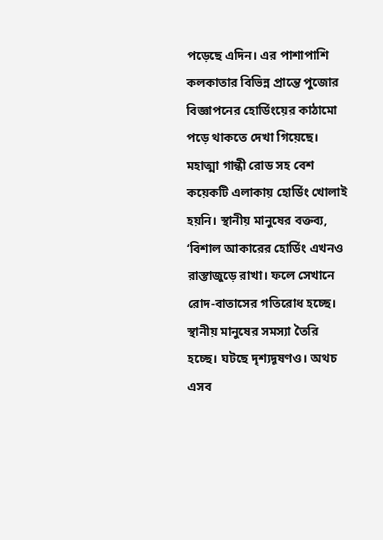পড়েছে এদিন। এর পাশাপাশি কলকাতার বিভিন্ন প্রান্তে পুজোর বিজ্ঞাপনের হোর্ডিংয়ের কাঠামো পড়ে থাকতে দেখা গিয়েছে। মহাত্মা গান্ধী রোড সহ বেশ কয়েকটি এলাকায় হোর্ডিং খোলাই হয়নি। স্থানীয় মানুষের বক্তব্য, ‘বিশাল আকারের হোর্ডিং এখনও রাস্তাজুড়ে রাখা। ফলে সেখানে রোদ-বাতাসের গতিরোধ হচ্ছে। স্থানীয় মানুষের সমস্যা তৈরি হচ্ছে। ঘটছে দৃশ্যদূষণও। অথচ এসব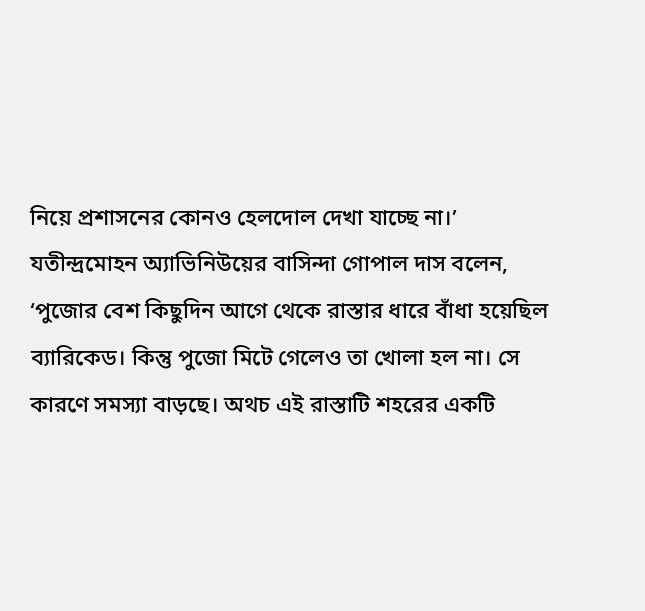নিয়ে প্রশাসনের কোনও হেলদোল দেখা যাচ্ছে না।’
যতীন্দ্রমোহন অ্যাভিনিউয়ের বাসিন্দা গোপাল দাস বলেন, ‘পুজোর বেশ কিছুদিন আগে থেকে রাস্তার ধারে বাঁধা হয়েছিল ব্যারিকেড। কিন্তু পুজো মিটে গেলেও তা খোলা হল না। সে কারণে সমস্যা বাড়ছে। অথচ এই রাস্তাটি শহরের একটি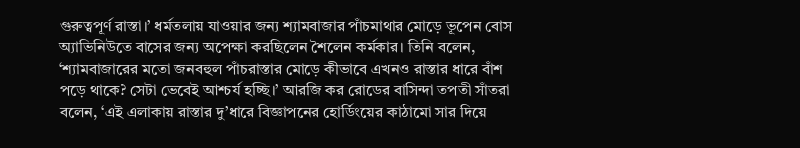গুরুত্বপূর্ণ রাস্তা।’ ধর্মতলায় যাওয়ার জন্য শ্যামবাজার পাঁচমাথার মোড়ে ভূপেন বোস অ্যাভিনিউতে বাসের জন্য অপেক্ষা করছিলেন শৈলেন কর্মকার। তিনি বলেন, ‘শ্যামবাজারের মতো জনবহুল পাঁচরাস্তার মোড়ে কীভাবে এখনও রাস্তার ধারে বাঁশ পড়ে থাকে? সেটা ভেবেই আশ্চর্য হচ্ছি।’ আরজি কর রোডের বাসিন্দা তপতী সাঁতরা বলেন, ‘এই এলাকায় রাস্তার দু’ধারে বিজ্ঞাপনের হোর্ডিংয়ের কাঠামো সার দিয়ে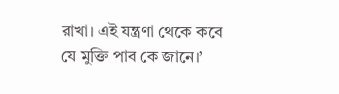রাখা। এই যন্ত্রণা থেকে কবে যে মুক্তি পাব কে জানে।’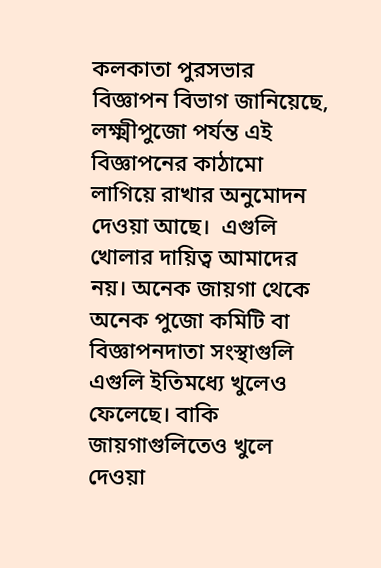কলকাতা পুরসভার বিজ্ঞাপন বিভাগ জানিয়েছে, লক্ষ্মীপুজো পর্যন্ত এই বিজ্ঞাপনের কাঠামো লাগিয়ে রাখার অনুমোদন দেওয়া আছে।  এগুলি খোলার দায়িত্ব আমাদের নয়। অনেক জায়গা থেকে অনেক পুজো কমিটি বা বিজ্ঞাপনদাতা সংস্থাগুলি এগুলি ইতিমধ্যে খুলেও ফেলেছে। বাকি জায়গাগুলিতেও খুলে দেওয়া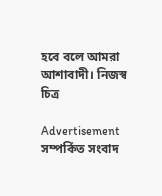হবে বলে আমরা আশাবাদী। নিজস্ব চিত্র

Advertisement
সম্পর্কিত সংবাদ